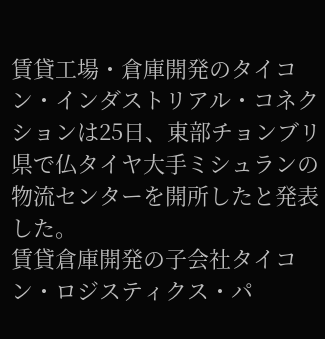賃貸工場・倉庫開発のタイコン・インダストリアル・コネクションは25日、東部チョンブリ県で仏タイヤ大手ミシュランの物流センターを開所したと発表した。
賃貸倉庫開発の子会社タイコン・ロジスティクス・パ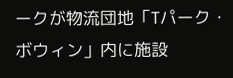ークが物流団地「Tパーク・ボウィン」内に施設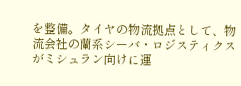を整備。タイヤの物流拠点として、物流会社の蘭系シーバ・ロジスティクスがミシュラン向けに運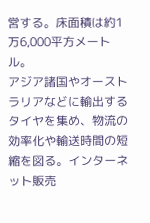営する。床面積は約1万6,000平方メートル。
アジア諸国やオーストラリアなどに輸出するタイヤを集め、物流の効率化や輸送時間の短縮を図る。インターネット販売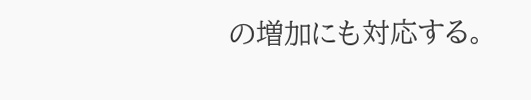の増加にも対応する。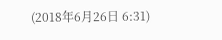(2018年6月26日 6:31)